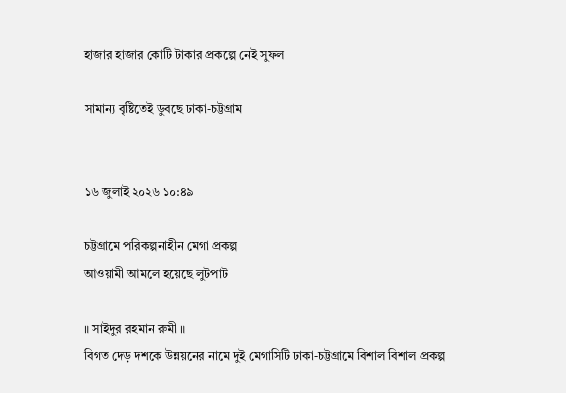হাজার হাজার কোটি টাকার প্রকল্পে নেই সুফল

সামান্য বৃষ্টিতেই ডুবছে ঢাকা-চট্টগ্রাম


১৬ জুলাই ২০২৬ ১০:৪৯

চট্টগ্রামে পরিকল্পনাহীন মেগা প্রকল্প
আওয়ামী আমলে হয়েছে লুটপাট

॥ সাইদুর রহমান রুমী ॥
বিগত দেড় দশকে উন্নয়নের নামে দুই মেগাসিটি ঢাকা-চট্টগ্রামে বিশাল বিশাল প্রকল্প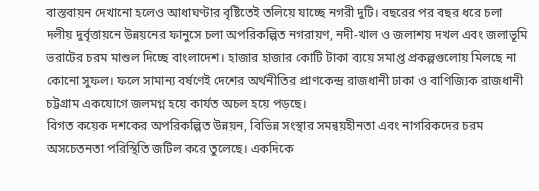বাস্তবায়ন দেখানো হলেও আধাঘণ্টার বৃষ্টিতেই তলিয়ে যাচ্ছে নগরী দুটি। বছরের পর বছর ধরে চলা দলীয় দুর্বৃত্তায়নে উন্নয়নের ফানুসে চলা অপরিকল্পিত নগরায়ণ, নদী-খাল ও জলাশয় দখল এবং জলাভূমি ভরাটের চরম মাশুল দিচ্ছে বাংলাদেশ। হাজার হাজার কোটি টাকা ব্যয়ে সমাপ্ত প্রকল্পগুলোয় মিলছে না কোনো সুফল। ফলে সামান্য বর্ষণেই দেশের অর্থনীতির প্রাণকেন্দ্র রাজধানী ঢাকা ও বাণিজ্যিক রাজধানী চট্টগ্রাম একযোগে জলমগ্ন হয়ে কার্যত অচল হয়ে পড়ছে।
বিগত কয়েক দশকের অপরিকল্পিত উন্নয়ন, বিভিন্ন সংস্থার সমন্বয়হীনতা এবং নাগরিকদের চরম অসচেতনতা পরিস্থিতি জটিল করে তুলেছে। একদিকে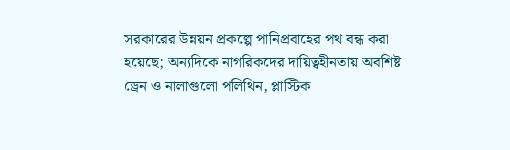সরকারের উন্নয়ন প্রকল্পে পানিপ্রবাহের পথ বন্ধ করা হয়েছে; অন্যদিকে নাগরিকদের দায়িত্বহীনতায় অবশিষ্ট ড্রেন ও নালাগুলো পলিথিন, প্লাস্টিক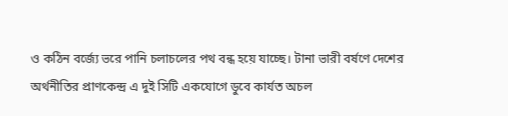ও কঠিন বর্জ্যে ভরে পানি চলাচলের পথ বন্ধ হয়ে যাচ্ছে। টানা ভারী বর্ষণে দেশের অর্থনীতির প্রাণকেন্দ্র এ দুই সিটি একযোগে ডুবে কার্যত অচল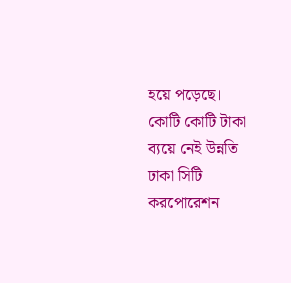হয়ে পড়েছে।
কোটি কোটি টাকা ব্যয়ে নেই উন্নতি
ঢাকা সিটি করপোরেশন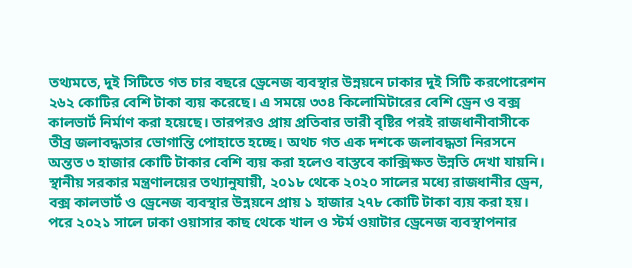তথ্যমতে, দুই সিটিতে গত চার বছরে ড্রেনেজ ব্যবস্থার উন্নয়নে ঢাকার দুই সিটি করপোরেশন ২৬২ কোটির বেশি টাকা ব্যয় করেছে। এ সময়ে ৩৩৪ কিলোমিটারের বেশি ড্রেন ও বক্স কালভার্ট নির্মাণ করা হয়েছে। তারপরও প্রায় প্রতিবার ভারী বৃষ্টির পরই রাজধানীবাসীকে তীব্র জলাবদ্ধতার ভোগান্তি পোহাতে হচ্ছে। অথচ গত এক দশকে জলাবদ্ধতা নিরসনে অন্তত ৩ হাজার কোটি টাকার বেশি ব্যয় করা হলেও বাস্তবে কাক্সিক্ষত উন্নতি দেখা যায়নি।
স্থানীয় সরকার মন্ত্রণালয়ের তথ্যানুযায়ী, ২০১৮ থেকে ২০২০ সালের মধ্যে রাজধানীর ড্রেন, বক্স কালভার্ট ও ড্রেনেজ ব্যবস্থার উন্নয়নে প্রায় ১ হাজার ২৭৮ কোটি টাকা ব্যয় করা হয়। পরে ২০২১ সালে ঢাকা ওয়াসার কাছ থেকে খাল ও স্টর্ম ওয়াটার ড্রেনেজ ব্যবস্থাপনার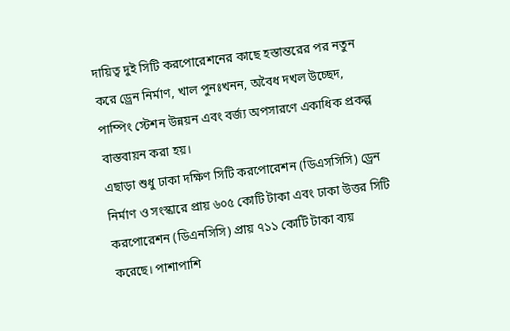দায়িত্ব দুই সিটি করপোরেশনের কাছে হস্তান্তরের পর নতুন করে ড্রেন নির্মাণ, খাল পুনঃখনন, অবৈধ দখল উচ্ছেদ, পাম্পিং স্টেশন উন্নয়ন এবং বর্জ্য অপসারণে একাধিক প্রকল্প বাস্তবায়ন করা হয়।
এছাড়া শুধু ঢাকা দক্ষিণ সিটি করপোরেশন (ডিএসসিসি) ড্রেন নির্মাণ ও সংস্কারে প্রায় ৬০৫ কোটি টাকা এবং ঢাকা উত্তর সিটি করপোরেশন (ডিএনসিসি) প্রায় ৭১১ কোটি টাকা ব্যয় করেছে। পাশাপাশি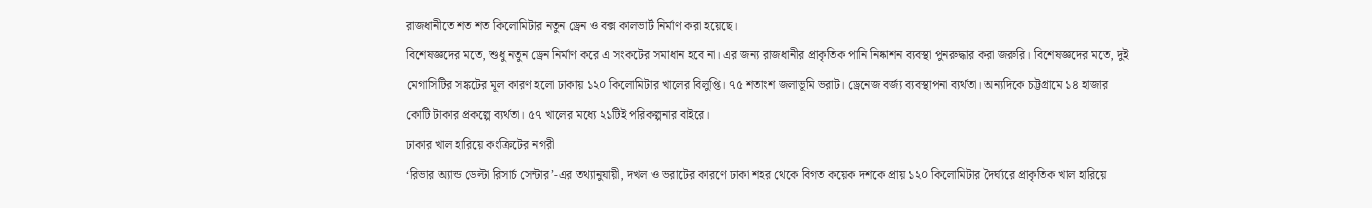রাজধানীতে শত শত কিলোমিটার নতুন ড্রেন ও বক্স কালভার্ট নির্মাণ করা হয়েছে।
বিশেষজ্ঞদের মতে, শুধু নতুন ড্রেন নির্মাণ করে এ সংকটের সমাধান হবে না। এর জন্য রাজধানীর প্রাকৃতিক পানি নিষ্কাশন ব্যবস্থা পুনরুদ্ধার করা জরুরি। বিশেষজ্ঞদের মতে, দুই মেগাসিটির সঙ্কটের মূল কারণ হলো ঢাকায় ১২০ কিলোমিটার খালের বিলুপ্তি। ৭৫ শতাংশ জলাভূমি ভরাট। ড্রেনেজ বর্জ্য ব্যবস্থাপনা ব্যর্থতা। অন্যদিকে চট্টগ্রামে ১৪ হাজার কোটি টাকার প্রকল্পে ব্যর্থতা। ৫৭ খালের মধ্যে ২১টিই পরিকল্পনার বাইরে।
ঢাকার খাল হারিয়ে কংক্রিটের নগরী
‘রিভার অ্যান্ড ডেল্টা রিসার্চ সেন্টার’-এর তথ্যানুযায়ী, দখল ও ভরাটের কারণে ঢাকা শহর থেকে বিগত কয়েক দশকে প্রায় ১২০ কিলোমিটার দৈর্ঘ্যরে প্রাকৃতিক খাল হারিয়ে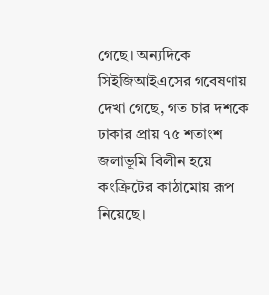গেছে। অন্যদিকে সিইজিআইএসের গবেষণায় দেখা গেছে, গত চার দশকে ঢাকার প্রায় ৭৫ শতাংশ জলাভূমি বিলীন হয়ে কংক্রিটের কাঠামোয় রূপ নিয়েছে।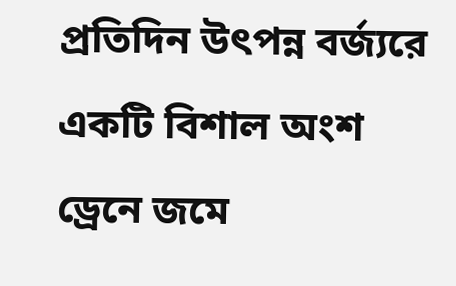প্রতিদিন উৎপন্ন বর্জ্যরে একটি বিশাল অংশ ড্রেনে জমে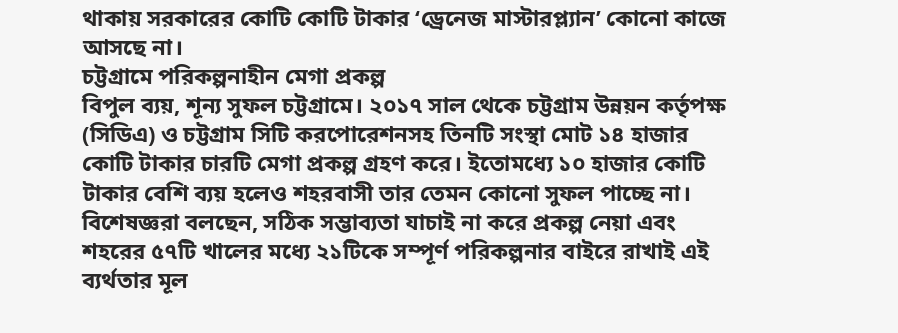থাকায় সরকারের কোটি কোটি টাকার ‘ড্রেনেজ মাস্টারপ্ল্যান’ কোনো কাজে আসছে না।
চট্টগ্রামে পরিকল্পনাহীন মেগা প্রকল্প
বিপুল ব্যয়, শূন্য সুফল চট্টগ্রামে। ২০১৭ সাল থেকে চট্টগ্রাম উন্নয়ন কর্তৃপক্ষ (সিডিএ) ও চট্টগ্রাম সিটি করপোরেশনসহ তিনটি সংস্থা মোট ১৪ হাজার কোটি টাকার চারটি মেগা প্রকল্প গ্রহণ করে। ইতোমধ্যে ১০ হাজার কোটি টাকার বেশি ব্যয় হলেও শহরবাসী তার তেমন কোনো সুফল পাচ্ছে না। বিশেষজ্ঞরা বলছেন, সঠিক সম্ভাব্যতা যাচাই না করে প্রকল্প নেয়া এবং শহরের ৫৭টি খালের মধ্যে ২১টিকে সম্পূর্ণ পরিকল্পনার বাইরে রাখাই এই ব্যর্থতার মূল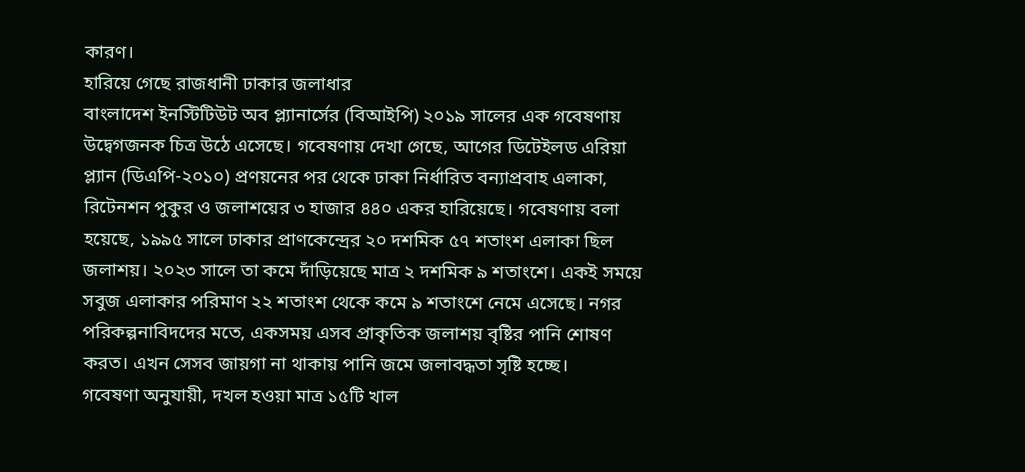কারণ।
হারিয়ে গেছে রাজধানী ঢাকার জলাধার
বাংলাদেশ ইনস্টিটিউট অব প্ল্যানার্সের (বিআইপি) ২০১৯ সালের এক গবেষণায় উদ্বেগজনক চিত্র উঠে এসেছে। গবেষণায় দেখা গেছে, আগের ডিটেইলড এরিয়া প্ল্যান (ডিএপি-২০১০) প্রণয়নের পর থেকে ঢাকা নির্ধারিত বন্যাপ্রবাহ এলাকা, রিটেনশন পুকুর ও জলাশয়ের ৩ হাজার ৪৪০ একর হারিয়েছে। গবেষণায় বলা হয়েছে, ১৯৯৫ সালে ঢাকার প্রাণকেন্দ্রের ২০ দশমিক ৫৭ শতাংশ এলাকা ছিল জলাশয়। ২০২৩ সালে তা কমে দাঁড়িয়েছে মাত্র ২ দশমিক ৯ শতাংশে। একই সময়ে সবুজ এলাকার পরিমাণ ২২ শতাংশ থেকে কমে ৯ শতাংশে নেমে এসেছে। নগর পরিকল্পনাবিদদের মতে, একসময় এসব প্রাকৃতিক জলাশয় বৃষ্টির পানি শোষণ করত। এখন সেসব জায়গা না থাকায় পানি জমে জলাবদ্ধতা সৃষ্টি হচ্ছে।
গবেষণা অনুযায়ী, দখল হওয়া মাত্র ১৫টি খাল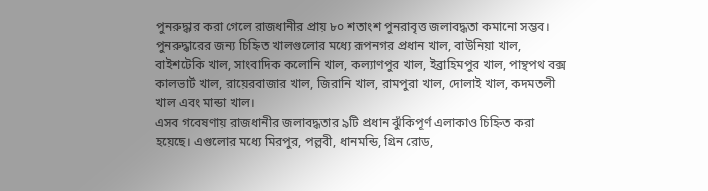পুনরুদ্ধার করা গেলে রাজধানীর প্রায় ৮০ শতাংশ পুনরাবৃত্ত জলাবদ্ধতা কমানো সম্ভব। পুনরুদ্ধারের জন্য চিহ্নিত খালগুলোর মধ্যে রূপনগর প্রধান খাল, বাউনিয়া খাল, বাইশটেকি খাল, সাংবাদিক কলোনি খাল, কল্যাণপুর খাল, ইব্রাহিমপুর খাল, পান্থপথ বক্স কালভার্ট খাল, রায়েরবাজার খাল, জিরানি খাল, রামপুরা খাল, দোলাই খাল, কদমতলী খাল এবং মান্ডা খাল।
এসব গবেষণায় রাজধানীর জলাবদ্ধতার ৯টি প্রধান ঝুঁকিপূর্ণ এলাকাও চিহ্নিত করা হয়েছে। এগুলোর মধ্যে মিরপুর, পল্লবী, ধানমন্ডি, গ্রিন রোড,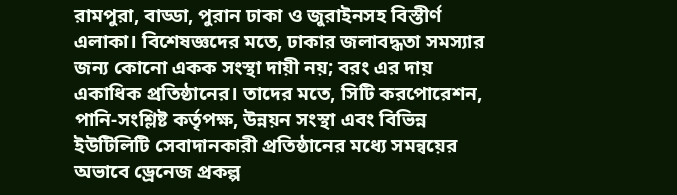রামপুরা, বাড্ডা, পুরান ঢাকা ও জুরাইনসহ বিস্তীর্ণ এলাকা। বিশেষজ্ঞদের মতে, ঢাকার জলাবদ্ধতা সমস্যার জন্য কোনো একক সংস্থা দায়ী নয়; বরং এর দায় একাধিক প্রতিষ্ঠানের। তাদের মতে, সিটি করপোরেশন, পানি-সংশ্লিষ্ট কর্তৃপক্ষ, উন্নয়ন সংস্থা এবং বিভিন্ন ইউটিলিটি সেবাদানকারী প্রতিষ্ঠানের মধ্যে সমন্বয়ের অভাবে ড্রেনেজ প্রকল্প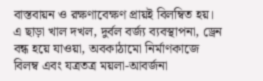বাস্তবায়ন ও রক্ষণাবেক্ষণ প্রায়ই বিলম্বিত হয়। এ ছাড়া খাল দখল, দুর্বল বর্জ্য ব্যবস্থাপনা, ড্রেন বন্ধ হয়ে যাওয়া, অবকাঠামো নির্মাণকাজে বিলম্ব এবং যত্রতত্র ময়লা-আবর্জনা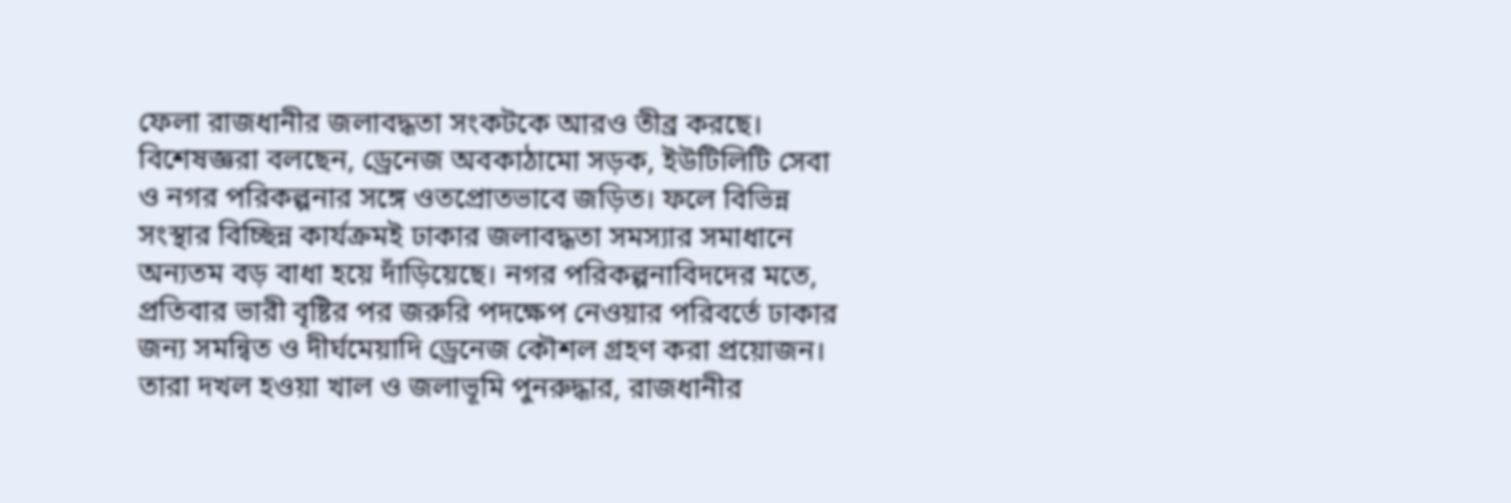ফেলা রাজধানীর জলাবদ্ধতা সংকটকে আরও তীব্র করছে।
বিশেষজ্ঞরা বলছেন, ড্রেনেজ অবকাঠামো সড়ক, ইউটিলিটি সেবা ও নগর পরিকল্পনার সঙ্গে ওতপ্রোতভাবে জড়িত। ফলে বিভিন্ন সংস্থার বিচ্ছিন্ন কার্যক্রমই ঢাকার জলাবদ্ধতা সমস্যার সমাধানে অন্যতম বড় বাধা হয়ে দাঁড়িয়েছে। নগর পরিকল্পনাবিদদের মতে, প্রতিবার ভারী বৃষ্টির পর জরুরি পদক্ষেপ নেওয়ার পরিবর্তে ঢাকার জন্য সমন্বিত ও দীর্ঘমেয়াদি ড্রেনেজ কৌশল গ্রহণ করা প্রয়োজন। তারা দখল হওয়া খাল ও জলাভূমি পুনরুদ্ধার, রাজধানীর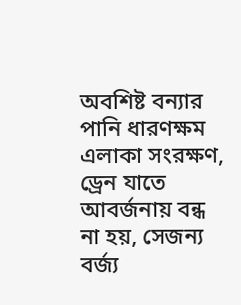অবশিষ্ট বন্যার পানি ধারণক্ষম এলাকা সংরক্ষণ, ড্রেন যাতে আবর্জনায় বন্ধ না হয়, সেজন্য বর্জ্য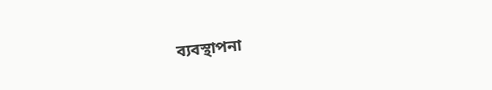ব্যবস্থাপনা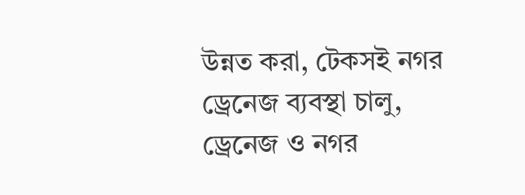উন্নত করা, টেকসই নগর ড্রেনেজ ব্যবস্থা চালু, ড্রেনেজ ও নগর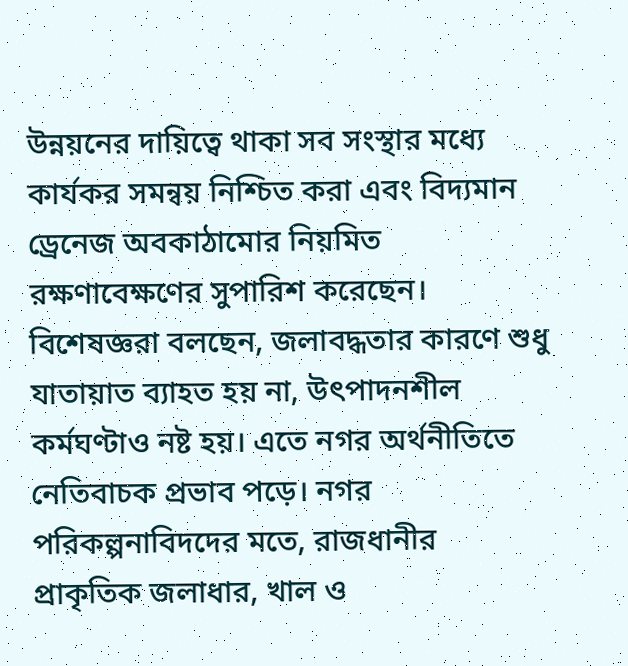উন্নয়নের দায়িত্বে থাকা সব সংস্থার মধ্যে কার্যকর সমন্বয় নিশ্চিত করা এবং বিদ্যমান ড্রেনেজ অবকাঠামোর নিয়মিত রক্ষণাবেক্ষণের সুপারিশ করেছেন।
বিশেষজ্ঞরা বলছেন, জলাবদ্ধতার কারণে শুধু যাতায়াত ব্যাহত হয় না, উৎপাদনশীল কর্মঘণ্টাও নষ্ট হয়। এতে নগর অর্থনীতিতে নেতিবাচক প্রভাব পড়ে। নগর পরিকল্পনাবিদদের মতে, রাজধানীর প্রাকৃতিক জলাধার, খাল ও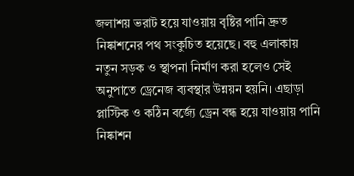জলাশয় ভরাট হয়ে যাওয়ায় বৃষ্টির পানি দ্রুত নিষ্কাশনের পথ সংকুচিত হয়েছে। বহু এলাকায় নতুন সড়ক ও স্থাপনা নির্মাণ করা হলেও সেই অনুপাতে ড্রেনেজ ব্যবস্থার উন্নয়ন হয়নি। এছাড়া প্লাস্টিক ও কঠিন বর্জ্যে ড্রেন বন্ধ হয়ে যাওয়ায় পানি নিষ্কাশন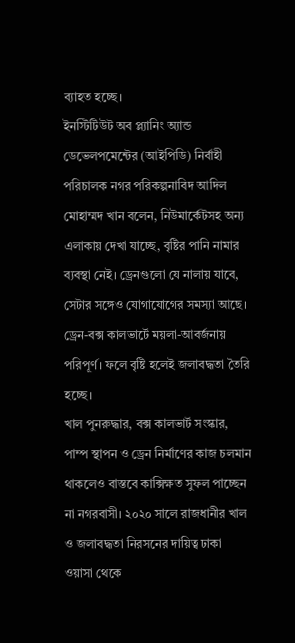ব্যাহত হচ্ছে।
ইনস্টিটিউট অব প্ল্যানিং অ্যান্ড ডেভেলপমেন্টের (আইপিডি) নির্বাহী পরিচালক নগর পরিকল্পনাবিদ আদিল মোহাম্মদ খান বলেন, নিউমার্কেটসহ অন্য এলাকায় দেখা যাচ্ছে, বৃষ্টির পানি নামার ব্যবস্থা নেই। ড্রেনগুলো যে নালায় যাবে, সেটার সঙ্গেও যোগাযোগের সমস্যা আছে। ড্রেন-বক্স কালভার্টে ময়লা-আবর্জনায় পরিপূর্ণ। ফলে বৃষ্টি হলেই জলাবদ্ধতা তৈরি হচ্ছে।
খাল পুনরুদ্ধার, বক্স কালভার্ট সংস্কার, পাম্প স্থাপন ও ড্রেন নির্মাণের কাজ চলমান থাকলেও বাস্তবে কাক্সিক্ষত সুফল পাচ্ছেন না নগরবাসী। ২০২০ সালে রাজধানীর খাল ও জলাবদ্ধতা নিরসনের দায়িত্ব ঢাকা ওয়াসা থেকে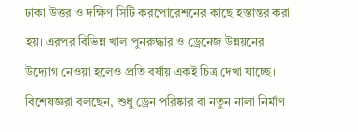ঢাকা উত্তর ও দক্ষিণ সিটি করপোরেশনের কাছে হস্তান্তর করা হয়। এরপর বিভিন্ন খাল পুনরুদ্ধার ও ড্রেনেজ উন্নয়নের উদ্যোগ নেওয়া হলেও প্রতি বর্ষায় একই চিত্র দেখা যাচ্ছে।
বিশেষজ্ঞরা বলছেন, শুধু ড্রেন পরিষ্কার বা নতুন নালা নির্মাণ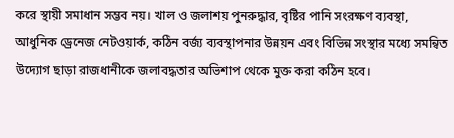করে স্থায়ী সমাধান সম্ভব নয়। খাল ও জলাশয় পুনরুদ্ধার, বৃষ্টির পানি সংরক্ষণ ব্যবস্থা, আধুনিক ড্রেনেজ নেটওয়ার্ক, কঠিন বর্জ্য ব্যবস্থাপনার উন্নয়ন এবং বিভিন্ন সংস্থার মধ্যে সমন্বিত উদ্যোগ ছাড়া রাজধানীকে জলাবদ্ধতার অভিশাপ থেকে মুক্ত করা কঠিন হবে।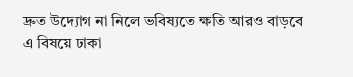দ্রুত উদ্যোগ না নিলে ভবিষ্যতে ক্ষতি আরও বাড়বে
এ বিষয়ে ঢাকা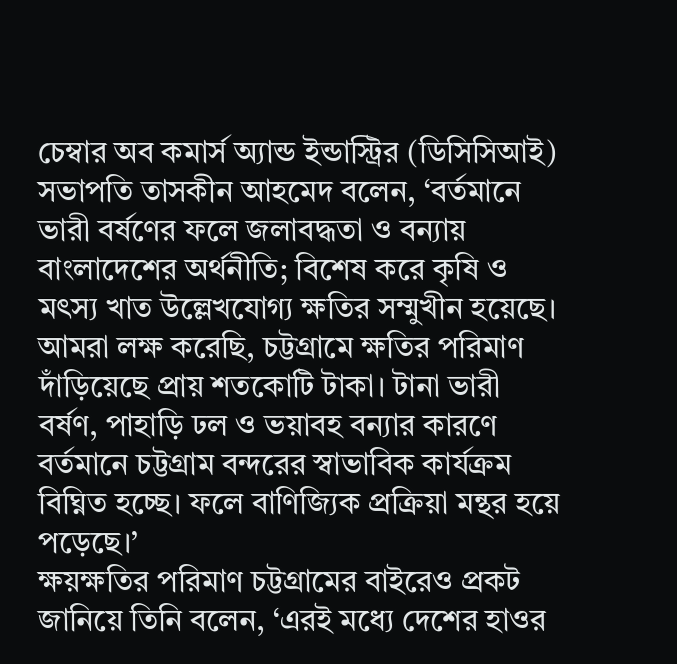চেম্বার অব কমার্স অ্যান্ড ইন্ডাস্ট্রির (ডিসিসিআই) সভাপতি তাসকীন আহমেদ বলেন, ‘বর্তমানে ভারী বর্ষণের ফলে জলাবদ্ধতা ও বন্যায় বাংলাদেশের অর্থনীতি; বিশেষ করে কৃষি ও মৎস্য খাত উল্লেখযোগ্য ক্ষতির সম্মুখীন হয়েছে। আমরা লক্ষ করেছি, চট্টগ্রামে ক্ষতির পরিমাণ দাঁড়িয়েছে প্রায় শতকোটি টাকা। টানা ভারী বর্ষণ, পাহাড়ি ঢল ও ভয়াবহ বন্যার কারণে বর্তমানে চট্টগ্রাম বন্দরের স্বাভাবিক কার্যক্রম বিঘ্নিত হচ্ছে। ফলে বাণিজ্যিক প্রক্রিয়া মন্থর হয়ে পড়েছে।’
ক্ষয়ক্ষতির পরিমাণ চট্টগ্রামের বাইরেও প্রকট জানিয়ে তিনি বলেন, ‘এরই মধ্যে দেশের হাওর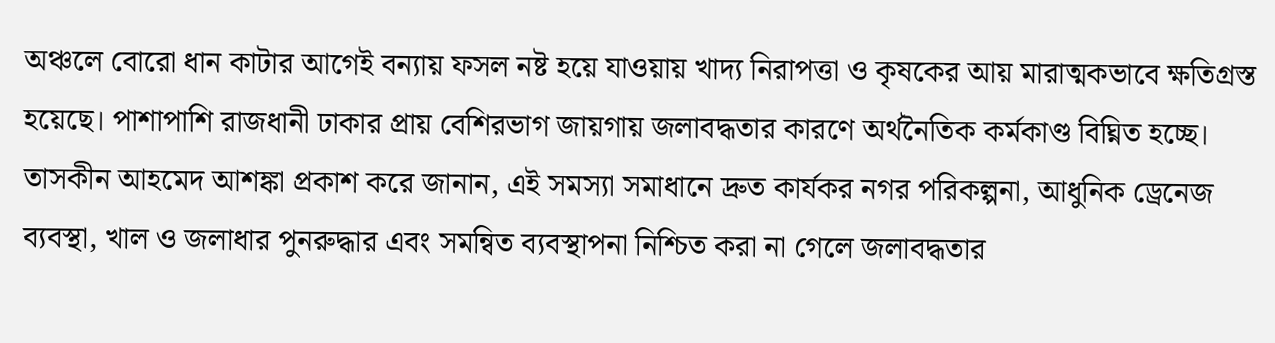অঞ্চলে বোরো ধান কাটার আগেই বন্যায় ফসল নষ্ট হয়ে যাওয়ায় খাদ্য নিরাপত্তা ও কৃষকের আয় মারাত্মকভাবে ক্ষতিগ্রস্ত হয়েছে। পাশাপাশি রাজধানী ঢাকার প্রায় বেশিরভাগ জায়গায় জলাবদ্ধতার কারণে অর্থনৈতিক কর্মকাণ্ড বিঘ্নিত হচ্ছে।
তাসকীন আহমেদ আশঙ্কা প্রকাশ করে জানান, এই সমস্যা সমাধানে দ্রুত কার্যকর নগর পরিকল্পনা, আধুনিক ড্রেনেজ ব্যবস্থা, খাল ও জলাধার পুনরুদ্ধার এবং সমন্বিত ব্যবস্থাপনা নিশ্চিত করা না গেলে জলাবদ্ধতার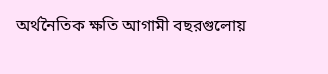অর্থনৈতিক ক্ষতি আগামী বছরগুলোয়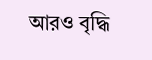আরও বৃদ্ধি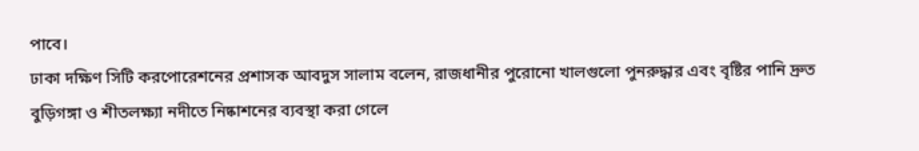পাবে।
ঢাকা দক্ষিণ সিটি করপোরেশনের প্রশাসক আবদুস সালাম বলেন, রাজধানীর পুরোনো খালগুলো পুনরুদ্ধার এবং বৃষ্টির পানি দ্রুত বুড়িগঙ্গা ও শীতলক্ষ্যা নদীতে নিষ্কাশনের ব্যবস্থা করা গেলে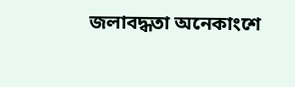জলাবদ্ধতা অনেকাংশে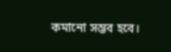কমানো সম্ভব হবে।